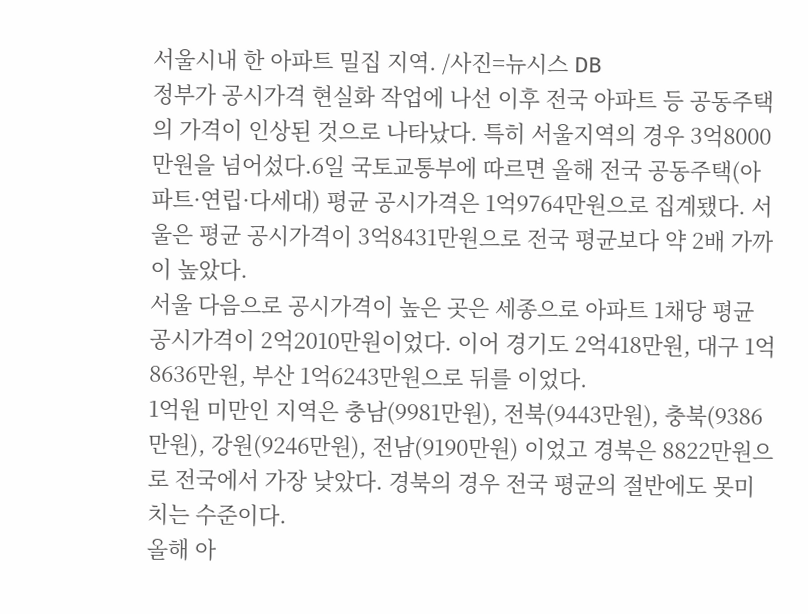서울시내 한 아파트 밀집 지역. /사진=뉴시스 DB
정부가 공시가격 현실화 작업에 나선 이후 전국 아파트 등 공동주택의 가격이 인상된 것으로 나타났다. 특히 서울지역의 경우 3억8000만원을 넘어섰다.6일 국토교통부에 따르면 올해 전국 공동주택(아파트·연립·다세대) 평균 공시가격은 1억9764만원으로 집계됐다. 서울은 평균 공시가격이 3억8431만원으로 전국 평균보다 약 2배 가까이 높았다.
서울 다음으로 공시가격이 높은 곳은 세종으로 아파트 1채당 평균 공시가격이 2억2010만원이었다. 이어 경기도 2억418만원, 대구 1억8636만원, 부산 1억6243만원으로 뒤를 이었다.
1억원 미만인 지역은 충남(9981만원), 전북(9443만원), 충북(9386만원), 강원(9246만원), 전남(9190만원) 이었고 경북은 8822만원으로 전국에서 가장 낮았다. 경북의 경우 전국 평균의 절반에도 못미치는 수준이다.
올해 아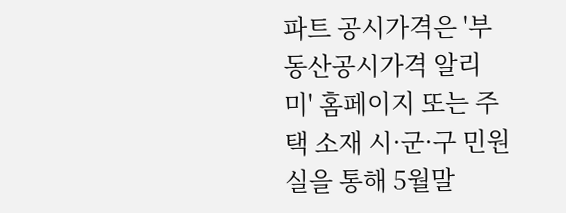파트 공시가격은 '부동산공시가격 알리미' 홈페이지 또는 주택 소재 시·군·구 민원실을 통해 5월말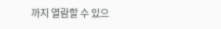까지 열람할 수 있으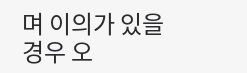며 이의가 있을 경우 오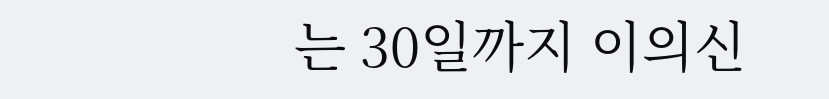는 30일까지 이의신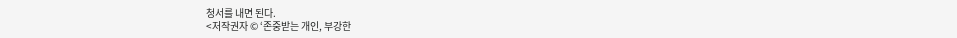청서를 내면 된다.
<저작권자 © ‘존중받는 개인, 부강한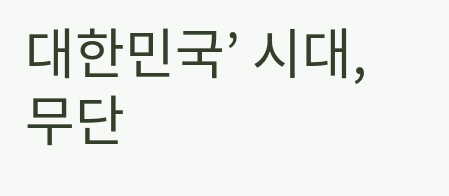대한민국’ 시대, 무단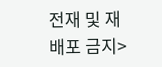전재 및 재배포 금지>